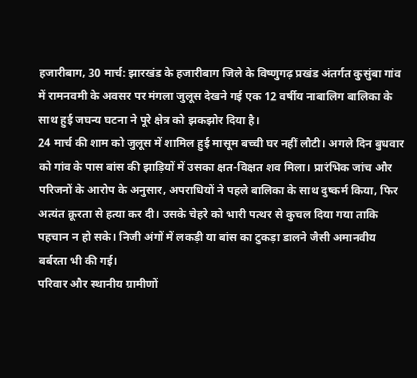हजारीबाग, 30 मार्च: झारखंड के हजारीबाग जिले के विष्णुगढ़ प्रखंड अंतर्गत कुसुंबा गांव में रामनवमी के अवसर पर मंगला जुलूस देखने गई एक 12 वर्षीय नाबालिग बालिका के साथ हुई जघन्य घटना ने पूरे क्षेत्र को झकझोर दिया है।
24 मार्च की शाम को जुलूस में शामिल हुई मासूम बच्ची घर नहीं लौटी। अगले दिन बुधवार को गांव के पास बांस की झाड़ियों में उसका क्षत-विक्षत शव मिला। प्रारंभिक जांच और परिजनों के आरोप के अनुसार, अपराधियों ने पहले बालिका के साथ दुष्कर्म किया, फिर अत्यंत क्रूरता से हत्या कर दी। उसके चेहरे को भारी पत्थर से कुचल दिया गया ताकि पहचान न हो सके। निजी अंगों में लकड़ी या बांस का टुकड़ा डालने जैसी अमानवीय बर्बरता भी की गई।
परिवार और स्थानीय ग्रामीणों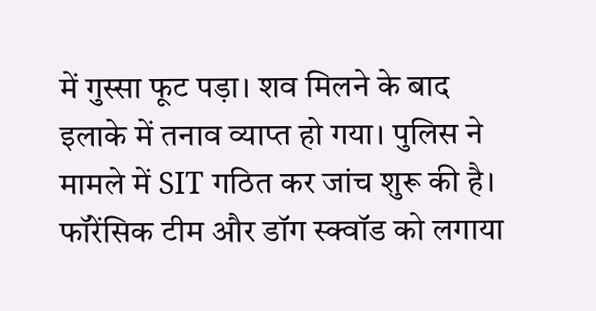में गुस्सा फूट पड़ा। शव मिलने के बाद इलाके में तनाव व्याप्त हो गया। पुलिस ने मामले में SIT गठित कर जांच शुरू की है। फॉरेंसिक टीम और डॉग स्क्वॉड को लगाया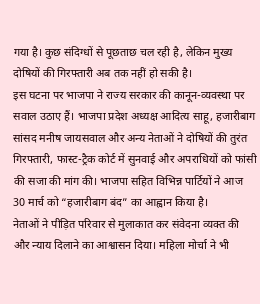गया है। कुछ संदिग्धों से पूछताछ चल रही है, लेकिन मुख्य दोषियों की गिरफ्तारी अब तक नहीं हो सकी है।
इस घटना पर भाजपा ने राज्य सरकार की कानून-व्यवस्था पर सवाल उठाए हैं। भाजपा प्रदेश अध्यक्ष आदित्य साहू, हजारीबाग सांसद मनीष जायसवाल और अन्य नेताओं ने दोषियों की तुरंत गिरफ्तारी, फास्ट-ट्रैक कोर्ट में सुनवाई और अपराधियों को फांसी की सजा की मांग की। भाजपा सहित विभिन्न पार्टियों ने आज 30 मार्च को “हजारीबाग बंद” का आह्वान किया है।
नेताओं ने पीड़ित परिवार से मुलाकात कर संवेदना व्यक्त की और न्याय दिलाने का आश्वासन दिया। महिला मोर्चा ने भी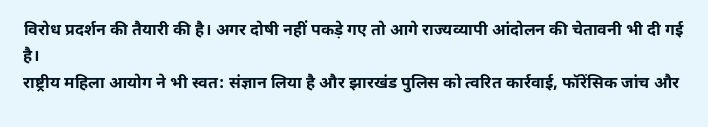विरोध प्रदर्शन की तैयारी की है। अगर दोषी नहीं पकड़े गए तो आगे राज्यव्यापी आंदोलन की चेतावनी भी दी गई है।
राष्ट्रीय महिला आयोग ने भी स्वत: संज्ञान लिया है और झारखंड पुलिस को त्वरित कार्रवाई, फॉरेंसिक जांच और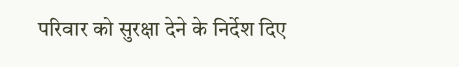परिवार को सुरक्षा देने के निर्देश दिए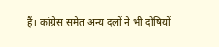हैं। कांग्रेस समेत अन्य दलों ने भी दोषियों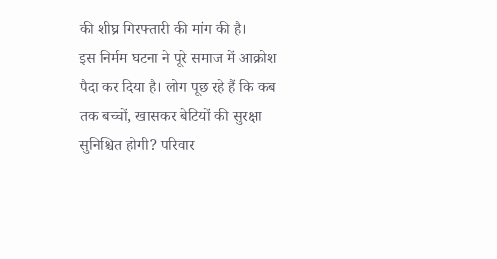की शीघ्र गिरफ्तारी की मांग की है।
इस निर्मम घटना ने पूरे समाज में आक्रोश पैदा कर दिया है। लोग पूछ रहे हैं कि कब तक बच्चों, खासकर बेटियों की सुरक्षा सुनिश्चित होगी? परिवार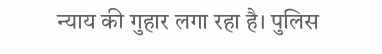न्याय की गुहार लगा रहा है। पुलिस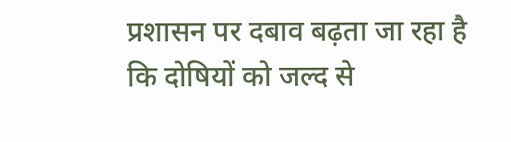प्रशासन पर दबाव बढ़ता जा रहा है कि दोषियों को जल्द से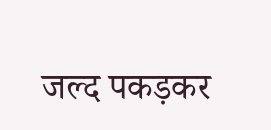जल्द पकड़कर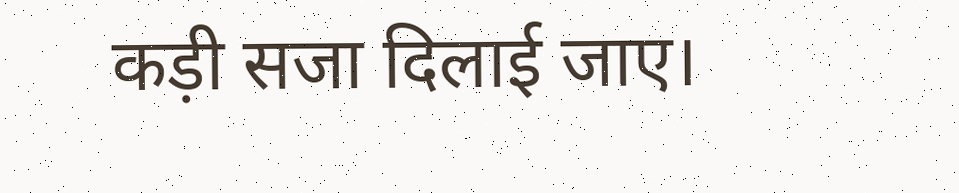कड़ी सजा दिलाई जाए।